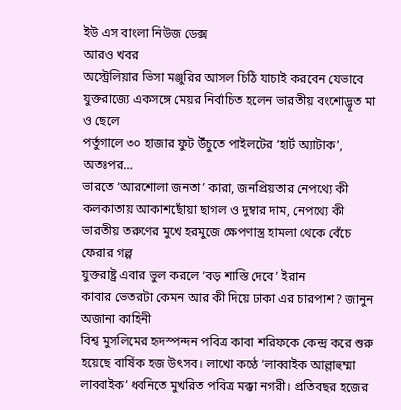ইউ এস বাংলা নিউজ ডেক্স
আরও খবর
অস্ট্রেলিয়ার ভিসা মঞ্জুরির আসল চিঠি যাচাই করবেন যেভাবে
যুক্তরাজ্যে একসঙ্গে মেয়র নির্বাচিত হলেন ভারতীয় বংশোদ্ভূত মা ও ছেলে
পর্তুগালে ৩০ হাজার ফুট উঁচুতে পাইলটের ‘হার্ট অ্যাটাক’, অতঃপর…
ভারতে ‘আরশোলা জনতা’ কারা, জনপ্রিয়তার নেপথ্যে কী
কলকাতায় আকাশছোঁয়া ছাগল ও দুম্বার দাম, নেপথ্যে কী
ভারতীয় তরুণের মুখে হরমুজে ক্ষেপণাস্ত্র হামলা থেকে বেঁচে ফেরার গল্প
যুক্তরাষ্ট্র এবার ভুল করলে ‘বড় শাস্তি দেবে’ ইরান
কাবার ভেতরটা কেমন আর কী দিয়ে ঢাকা এর চারপাশ? জানুন অজানা কাহিনী
বিশ্ব মুসলিমের হৃদস্পন্দন পবিত্র কাবা শরিফকে কেন্দ্র করে শুরু হয়েছে বার্ষিক হজ উৎসব। লাখো কণ্ঠে ‘লাব্বাইক আল্লাহুম্মা লাব্বাইক’ ধ্বনিতে মুখরিত পবিত্র মক্কা নগরী। প্রতিবছর হজের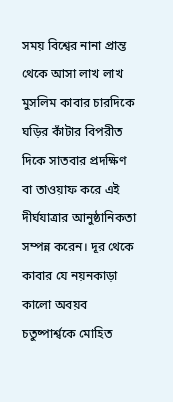সময় বিশ্বের নানা প্রান্ত থেকে আসা লাখ লাখ মুসলিম কাবার চারদিকে ঘড়ির কাঁটার বিপরীত দিকে সাতবার প্রদক্ষিণ বা তাওয়াফ করে এই দীর্ঘযাত্রার আনুষ্ঠানিকতা সম্পন্ন করেন। দূর থেকে কাবার যে নয়নকাড়া কালো অবয়ব চতুষ্পার্শ্বকে মোহিত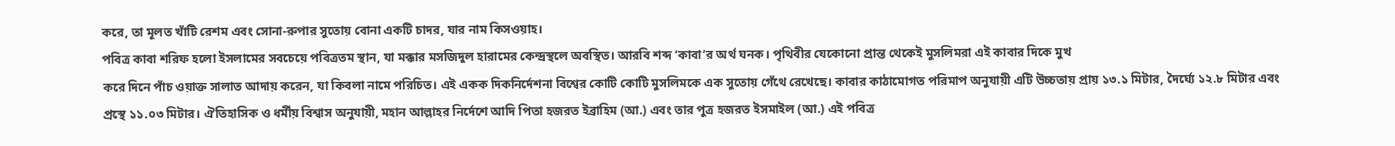করে, তা মূলত খাঁটি রেশম এবং সোনা-রুপার সুতোয় বোনা একটি চাদর, যার নাম কিসওয়াহ।
পবিত্র কাবা শরিফ হলো ইসলামের সবচেয়ে পবিত্রতম স্থান, যা মক্কার মসজিদুল হারামের কেন্দ্রস্থলে অবস্থিত। আরবি শব্দ ‘কাবা’র অর্থ ঘনক। পৃথিবীর যেকোনো প্রান্ত থেকেই মুসলিমরা এই কাবার দিকে মুখ
করে দিনে পাঁচ ওয়াক্ত সালাত আদায় করেন, যা কিবলা নামে পরিচিত। এই একক দিকনির্দেশনা বিশ্বের কোটি কোটি মুসলিমকে এক সুতোয় গেঁথে রেখেছে। কাবার কাঠামোগত পরিমাপ অনুযায়ী এটি উচ্চতায় প্রায় ১৩.১ মিটার, দৈর্ঘ্যে ১২.৮ মিটার এবং প্রস্থে ১১.০৩ মিটার। ঐতিহাসিক ও ধর্মীয় বিশ্বাস অনুযায়ী, মহান আল্লাহর নির্দেশে আদি পিতা হজরত ইব্রাহিম (আ.) এবং তার পুত্র হজরত ইসমাইল (আ.) এই পবিত্র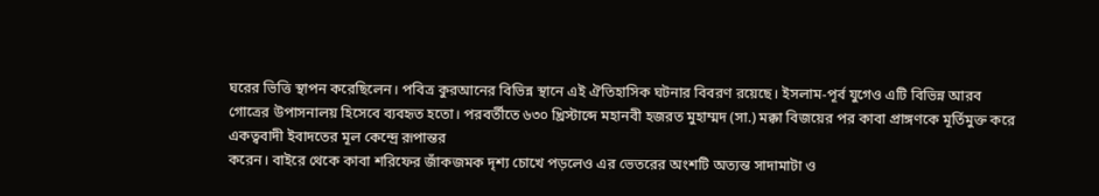ঘরের ভিত্তি স্থাপন করেছিলেন। পবিত্র কুরআনের বিভিন্ন স্থানে এই ঐতিহাসিক ঘটনার বিবরণ রয়েছে। ইসলাম-পূর্ব যুগেও এটি বিভিন্ন আরব গোত্রের উপাসনালয় হিসেবে ব্যবহৃত হতো। পরবর্তীতে ৬৩০ খ্রিস্টাব্দে মহানবী হজরত মুহাম্মদ (সা.) মক্কা বিজয়ের পর কাবা প্রাঙ্গণকে মূর্তিমুক্ত করে একত্ববাদী ইবাদতের মূল কেন্দ্রে রূপান্তর
করেন। বাইরে থেকে কাবা শরিফের জাঁকজমক দৃশ্য চোখে পড়লেও এর ভেতরের অংশটি অত্যন্ত সাদামাটা ও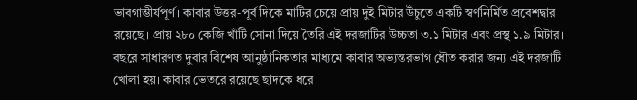ভাবগাম্ভীর্যপূর্ণ। কাবার উত্তর-পূর্ব দিকে মাটির চেয়ে প্রায় দুই মিটার উঁচুতে একটি স্বর্ণনির্মিত প্রবেশদ্বার রয়েছে। প্রায় ২৮০ কেজি খাঁটি সোনা দিয়ে তৈরি এই দরজাটির উচ্চতা ৩.১ মিটার এবং প্রস্থ ১.৯ মিটার। বছরে সাধারণত দুবার বিশেষ আনুষ্ঠানিকতার মাধ্যমে কাবার অভ্যন্তরভাগ ধৌত করার জন্য এই দরজাটি খোলা হয়। কাবার ভেতরে রয়েছে ছাদকে ধরে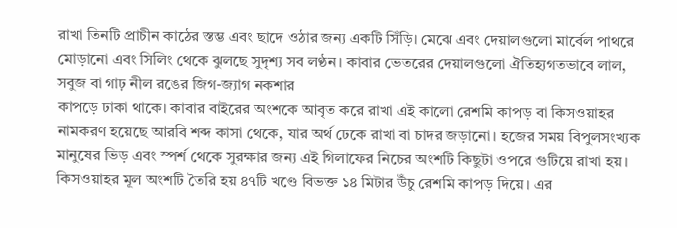রাখা তিনটি প্রাচীন কাঠের স্তম্ভ এবং ছাদে ওঠার জন্য একটি সিঁড়ি। মেঝে এবং দেয়ালগুলো মার্বেল পাথরে মোড়ানো এবং সিলিং থেকে ঝুলছে সুদৃশ্য সব লণ্ঠন। কাবার ভেতরের দেয়ালগুলো ঐতিহ্যগতভাবে লাল, সবুজ বা গাঢ় নীল রঙের জিগ-জ্যাগ নকশার
কাপড়ে ঢাকা থাকে। কাবার বাইরের অংশকে আবৃত করে রাখা এই কালো রেশমি কাপড় বা কিসওয়াহর নামকরণ হয়েছে আরবি শব্দ কাসা থেকে, যার অর্থ ঢেকে রাখা বা চাদর জড়ানো। হজের সময় বিপুলসংখ্যক মানুষের ভিড় এবং স্পর্শ থেকে সুরক্ষার জন্য এই গিলাফের নিচের অংশটি কিছুটা ওপরে গুটিয়ে রাখা হয়। কিসওয়াহর মূল অংশটি তৈরি হয় ৪৭টি খণ্ডে বিভক্ত ১৪ মিটার উঁচু রেশমি কাপড় দিয়ে। এর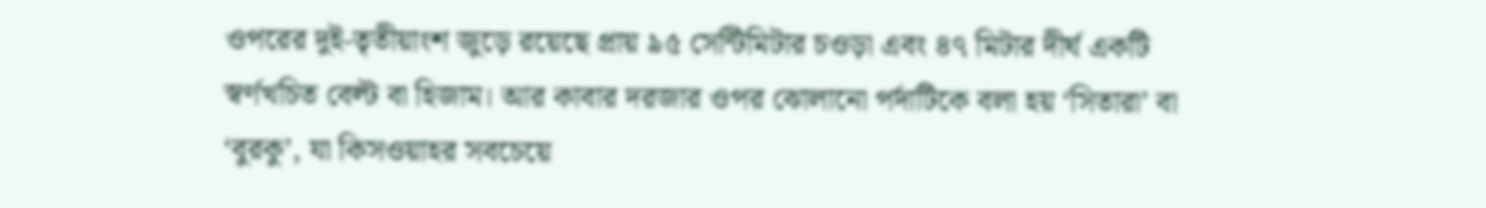ওপরের দুই-তৃতীয়াংশ জুড়ে রয়েছে প্রায় ৯৫ সেন্টিমিটার চওড়া এবং ৪৭ মিটার দীর্ঘ একটি স্বর্ণখচিত বেল্ট বা হিজাম। আর কাবার দরজার ওপর ঝোলানো পর্দাটিকে বলা হয় ‘সিতারা’ বা ‘বুরকু’, যা কিসওয়াহর সবচেয়ে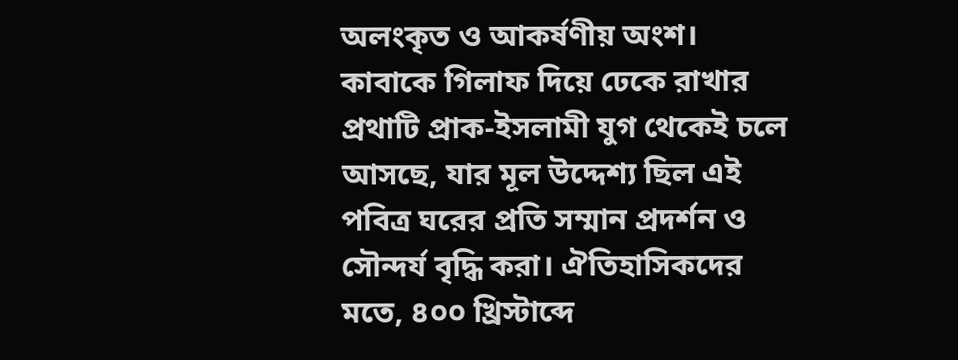অলংকৃত ও আকর্ষণীয় অংশ। কাবাকে গিলাফ দিয়ে ঢেকে রাখার
প্রথাটি প্রাক-ইসলামী যুগ থেকেই চলে আসছে, যার মূল উদ্দেশ্য ছিল এই পবিত্র ঘরের প্রতি সম্মান প্রদর্শন ও সৌন্দর্য বৃদ্ধি করা। ঐতিহাসিকদের মতে, ৪০০ খ্রিস্টাব্দে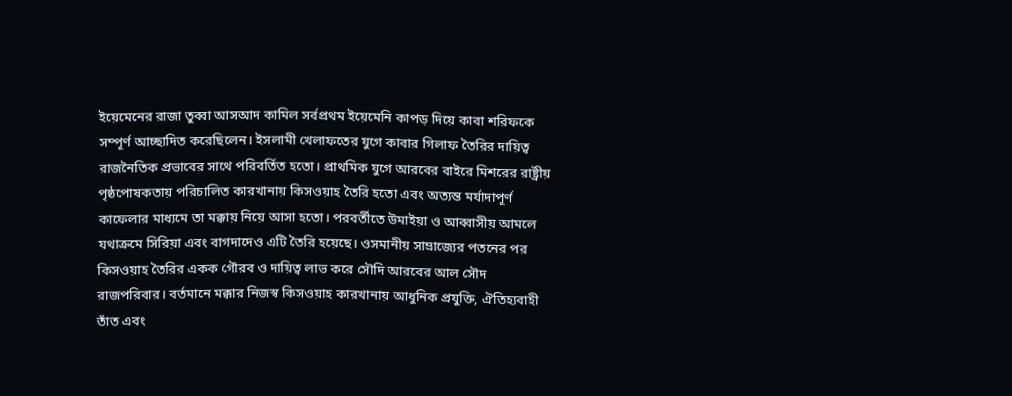ইয়েমেনের রাজা তুব্বা আসআদ কামিল সর্বপ্রথম ইয়েমেনি কাপড় দিয়ে কাবা শরিফকে সম্পূর্ণ আচ্ছাদিত করেছিলেন। ইসলামী খেলাফতের যুগে কাবার গিলাফ তৈরির দায়িত্ব রাজনৈতিক প্রভাবের সাথে পরিবর্তিত হতো। প্রাথমিক যুগে আরবের বাইরে মিশরের রাষ্ট্রীয় পৃষ্ঠপোষকতায় পরিচালিত কারখানায় কিসওয়াহ তৈরি হতো এবং অত্যন্ত মর্যাদাপূর্ণ কাফেলার মাধ্যমে তা মক্কায় নিয়ে আসা হতো। পরবর্তীতে উমাইয়া ও আব্বাসীয় আমলে যথাক্রমে সিরিয়া এবং বাগদাদেও এটি তৈরি হয়েছে। ওসমানীয় সাম্রাজ্যের পতনের পর কিসওয়াহ তৈরির একক গৌরব ও দায়িত্ব লাভ করে সৌদি আরবের আল সৌদ
রাজপরিবার। বর্তমানে মক্কার নিজস্ব কিসওয়াহ কারখানায় আধুনিক প্রযুক্তি, ঐতিহ্যবাহী তাঁত এবং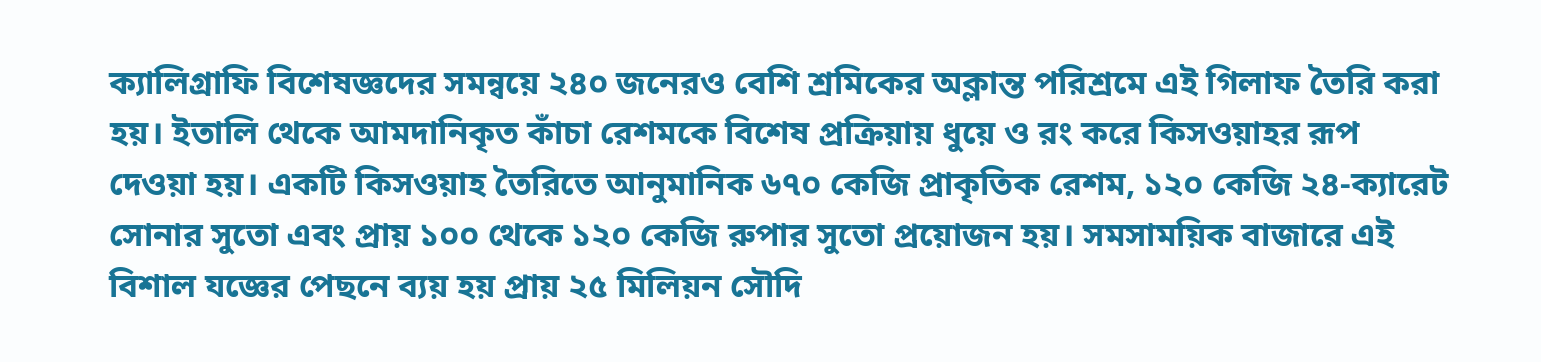ক্যালিগ্রাফি বিশেষজ্ঞদের সমন্বয়ে ২৪০ জনেরও বেশি শ্রমিকের অক্লান্ত পরিশ্রমে এই গিলাফ তৈরি করা হয়। ইতালি থেকে আমদানিকৃত কাঁচা রেশমকে বিশেষ প্রক্রিয়ায় ধুয়ে ও রং করে কিসওয়াহর রূপ দেওয়া হয়। একটি কিসওয়াহ তৈরিতে আনুমানিক ৬৭০ কেজি প্রাকৃতিক রেশম, ১২০ কেজি ২৪-ক্যারেট সোনার সুতো এবং প্রায় ১০০ থেকে ১২০ কেজি রুপার সুতো প্রয়োজন হয়। সমসাময়িক বাজারে এই বিশাল যজ্ঞের পেছনে ব্যয় হয় প্রায় ২৫ মিলিয়ন সৌদি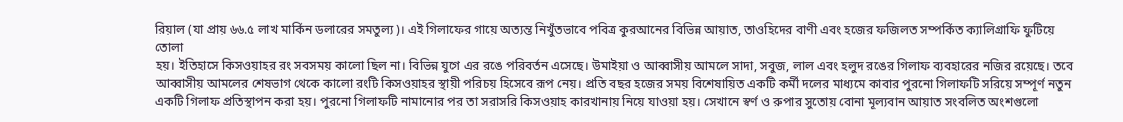রিয়াল (যা প্রায় ৬৬.৫ লাখ মার্কিন ডলারের সমতুল্য)। এই গিলাফের গায়ে অত্যন্ত নিখুঁতভাবে পবিত্র কুরআনের বিভিন্ন আয়াত, তাওহিদের বাণী এবং হজের ফজিলত সম্পর্কিত ক্যালিগ্রাফি ফুটিয়ে তোলা
হয়। ইতিহাসে কিসওয়াহর রং সবসময় কালো ছিল না। বিভিন্ন যুগে এর রঙে পরিবর্তন এসেছে। উমাইয়া ও আব্বাসীয় আমলে সাদা, সবুজ, লাল এবং হলুদ রঙের গিলাফ ব্যবহারের নজির রয়েছে। তবে আব্বাসীয় আমলের শেষভাগ থেকে কালো রংটি কিসওয়াহর স্থায়ী পরিচয় হিসেবে রূপ নেয়। প্রতি বছর হজের সময় বিশেষায়িত একটি কর্মী দলের মাধ্যমে কাবার পুরনো গিলাফটি সরিয়ে সম্পূর্ণ নতুন একটি গিলাফ প্রতিস্থাপন করা হয়। পুরনো গিলাফটি নামানোর পর তা সরাসরি কিসওয়াহ কারখানায় নিয়ে যাওয়া হয়। সেখানে স্বর্ণ ও রুপার সুতোয় বোনা মূল্যবান আয়াত সংবলিত অংশগুলো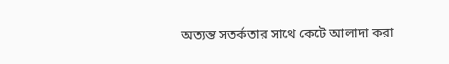অত্যন্ত সতর্কতার সাথে কেটে আলাদা করা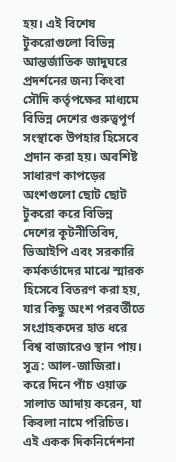হয়। এই বিশেষ টুকরোগুলো বিভিন্ন আন্তর্জাতিক জাদুঘরে প্রদর্শনের জন্য কিংবা সৌদি কর্তৃপক্ষের মাধ্যমে বিভিন্ন দেশের গুরুত্বপূর্ণ সংস্থাকে উপহার হিসেবে প্রদান করা হয়। অবশিষ্ট সাধারণ কাপড়ের অংশগুলো ছোট ছোট টুকরো করে বিভিন্ন দেশের কূটনীতিবিদ, ভিআইপি এবং সরকারি কর্মকর্তাদের মাঝে স্মারক হিসেবে বিতরণ করা হয়, যার কিছু অংশ পরবর্তীতে সংগ্রাহকদের হাত ধরে বিশ্ব বাজারেও স্থান পায়। সূত্র: আল-জাজিরা।
করে দিনে পাঁচ ওয়াক্ত সালাত আদায় করেন, যা কিবলা নামে পরিচিত। এই একক দিকনির্দেশনা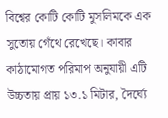বিশ্বের কোটি কোটি মুসলিমকে এক সুতোয় গেঁথে রেখেছে। কাবার কাঠামোগত পরিমাপ অনুযায়ী এটি উচ্চতায় প্রায় ১৩.১ মিটার, দৈর্ঘ্যে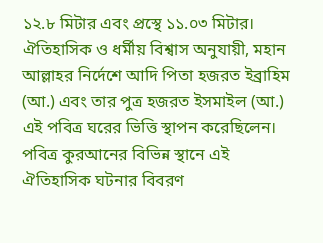১২.৮ মিটার এবং প্রস্থে ১১.০৩ মিটার। ঐতিহাসিক ও ধর্মীয় বিশ্বাস অনুযায়ী, মহান আল্লাহর নির্দেশে আদি পিতা হজরত ইব্রাহিম (আ.) এবং তার পুত্র হজরত ইসমাইল (আ.) এই পবিত্র ঘরের ভিত্তি স্থাপন করেছিলেন। পবিত্র কুরআনের বিভিন্ন স্থানে এই ঐতিহাসিক ঘটনার বিবরণ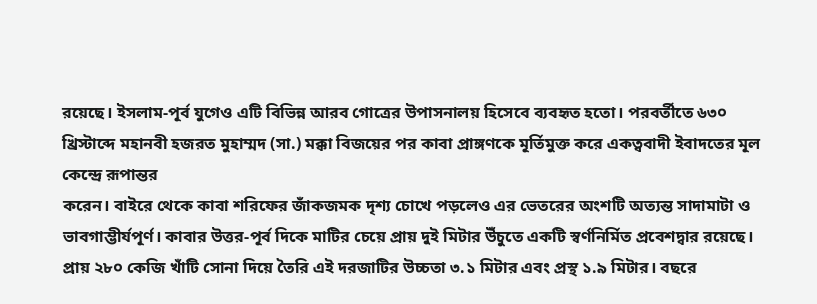রয়েছে। ইসলাম-পূর্ব যুগেও এটি বিভিন্ন আরব গোত্রের উপাসনালয় হিসেবে ব্যবহৃত হতো। পরবর্তীতে ৬৩০ খ্রিস্টাব্দে মহানবী হজরত মুহাম্মদ (সা.) মক্কা বিজয়ের পর কাবা প্রাঙ্গণকে মূর্তিমুক্ত করে একত্ববাদী ইবাদতের মূল কেন্দ্রে রূপান্তর
করেন। বাইরে থেকে কাবা শরিফের জাঁকজমক দৃশ্য চোখে পড়লেও এর ভেতরের অংশটি অত্যন্ত সাদামাটা ও ভাবগাম্ভীর্যপূর্ণ। কাবার উত্তর-পূর্ব দিকে মাটির চেয়ে প্রায় দুই মিটার উঁচুতে একটি স্বর্ণনির্মিত প্রবেশদ্বার রয়েছে। প্রায় ২৮০ কেজি খাঁটি সোনা দিয়ে তৈরি এই দরজাটির উচ্চতা ৩.১ মিটার এবং প্রস্থ ১.৯ মিটার। বছরে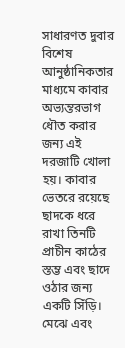সাধারণত দুবার বিশেষ আনুষ্ঠানিকতার মাধ্যমে কাবার অভ্যন্তরভাগ ধৌত করার জন্য এই দরজাটি খোলা হয়। কাবার ভেতরে রয়েছে ছাদকে ধরে রাখা তিনটি প্রাচীন কাঠের স্তম্ভ এবং ছাদে ওঠার জন্য একটি সিঁড়ি। মেঝে এবং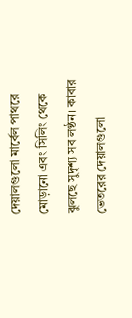দেয়ালগুলো মার্বেল পাথরে মোড়ানো এবং সিলিং থেকে ঝুলছে সুদৃশ্য সব লণ্ঠন। কাবার ভেতরের দেয়ালগুলো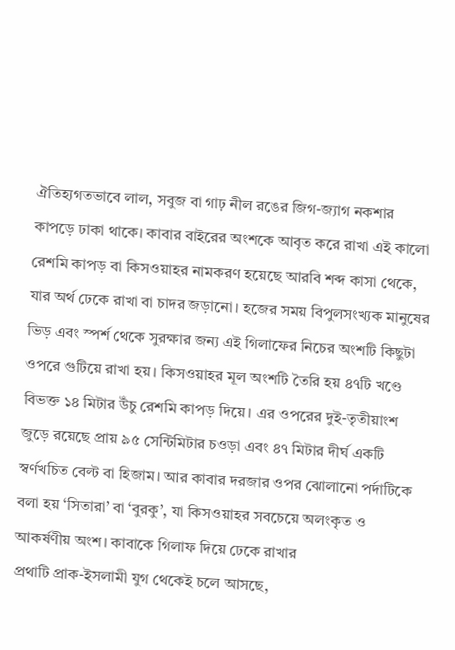ঐতিহ্যগতভাবে লাল, সবুজ বা গাঢ় নীল রঙের জিগ-জ্যাগ নকশার
কাপড়ে ঢাকা থাকে। কাবার বাইরের অংশকে আবৃত করে রাখা এই কালো রেশমি কাপড় বা কিসওয়াহর নামকরণ হয়েছে আরবি শব্দ কাসা থেকে, যার অর্থ ঢেকে রাখা বা চাদর জড়ানো। হজের সময় বিপুলসংখ্যক মানুষের ভিড় এবং স্পর্শ থেকে সুরক্ষার জন্য এই গিলাফের নিচের অংশটি কিছুটা ওপরে গুটিয়ে রাখা হয়। কিসওয়াহর মূল অংশটি তৈরি হয় ৪৭টি খণ্ডে বিভক্ত ১৪ মিটার উঁচু রেশমি কাপড় দিয়ে। এর ওপরের দুই-তৃতীয়াংশ জুড়ে রয়েছে প্রায় ৯৫ সেন্টিমিটার চওড়া এবং ৪৭ মিটার দীর্ঘ একটি স্বর্ণখচিত বেল্ট বা হিজাম। আর কাবার দরজার ওপর ঝোলানো পর্দাটিকে বলা হয় ‘সিতারা’ বা ‘বুরকু’, যা কিসওয়াহর সবচেয়ে অলংকৃত ও আকর্ষণীয় অংশ। কাবাকে গিলাফ দিয়ে ঢেকে রাখার
প্রথাটি প্রাক-ইসলামী যুগ থেকেই চলে আসছে,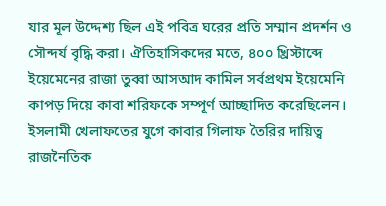যার মূল উদ্দেশ্য ছিল এই পবিত্র ঘরের প্রতি সম্মান প্রদর্শন ও সৌন্দর্য বৃদ্ধি করা। ঐতিহাসিকদের মতে, ৪০০ খ্রিস্টাব্দে ইয়েমেনের রাজা তুব্বা আসআদ কামিল সর্বপ্রথম ইয়েমেনি কাপড় দিয়ে কাবা শরিফকে সম্পূর্ণ আচ্ছাদিত করেছিলেন। ইসলামী খেলাফতের যুগে কাবার গিলাফ তৈরির দায়িত্ব রাজনৈতিক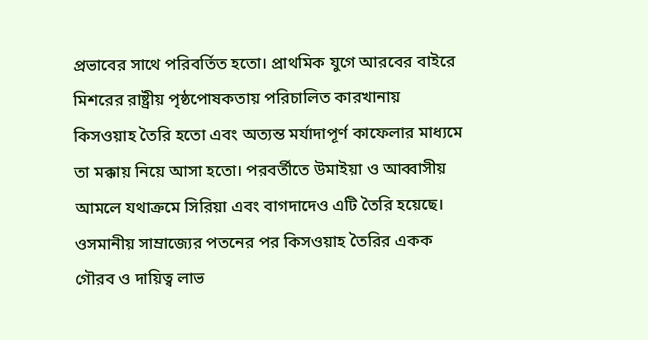প্রভাবের সাথে পরিবর্তিত হতো। প্রাথমিক যুগে আরবের বাইরে মিশরের রাষ্ট্রীয় পৃষ্ঠপোষকতায় পরিচালিত কারখানায় কিসওয়াহ তৈরি হতো এবং অত্যন্ত মর্যাদাপূর্ণ কাফেলার মাধ্যমে তা মক্কায় নিয়ে আসা হতো। পরবর্তীতে উমাইয়া ও আব্বাসীয় আমলে যথাক্রমে সিরিয়া এবং বাগদাদেও এটি তৈরি হয়েছে। ওসমানীয় সাম্রাজ্যের পতনের পর কিসওয়াহ তৈরির একক গৌরব ও দায়িত্ব লাভ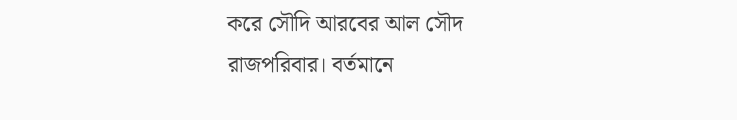করে সৌদি আরবের আল সৌদ
রাজপরিবার। বর্তমানে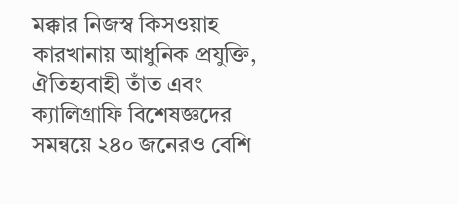মক্কার নিজস্ব কিসওয়াহ কারখানায় আধুনিক প্রযুক্তি, ঐতিহ্যবাহী তাঁত এবং ক্যালিগ্রাফি বিশেষজ্ঞদের সমন্বয়ে ২৪০ জনেরও বেশি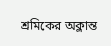শ্রমিকের অক্লান্ত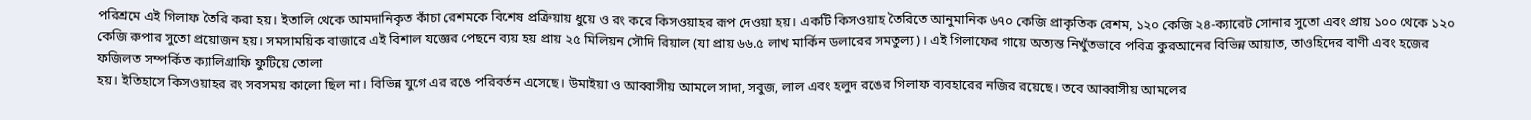পরিশ্রমে এই গিলাফ তৈরি করা হয়। ইতালি থেকে আমদানিকৃত কাঁচা রেশমকে বিশেষ প্রক্রিয়ায় ধুয়ে ও রং করে কিসওয়াহর রূপ দেওয়া হয়। একটি কিসওয়াহ তৈরিতে আনুমানিক ৬৭০ কেজি প্রাকৃতিক রেশম, ১২০ কেজি ২৪-ক্যারেট সোনার সুতো এবং প্রায় ১০০ থেকে ১২০ কেজি রুপার সুতো প্রয়োজন হয়। সমসাময়িক বাজারে এই বিশাল যজ্ঞের পেছনে ব্যয় হয় প্রায় ২৫ মিলিয়ন সৌদি রিয়াল (যা প্রায় ৬৬.৫ লাখ মার্কিন ডলারের সমতুল্য)। এই গিলাফের গায়ে অত্যন্ত নিখুঁতভাবে পবিত্র কুরআনের বিভিন্ন আয়াত, তাওহিদের বাণী এবং হজের ফজিলত সম্পর্কিত ক্যালিগ্রাফি ফুটিয়ে তোলা
হয়। ইতিহাসে কিসওয়াহর রং সবসময় কালো ছিল না। বিভিন্ন যুগে এর রঙে পরিবর্তন এসেছে। উমাইয়া ও আব্বাসীয় আমলে সাদা, সবুজ, লাল এবং হলুদ রঙের গিলাফ ব্যবহারের নজির রয়েছে। তবে আব্বাসীয় আমলের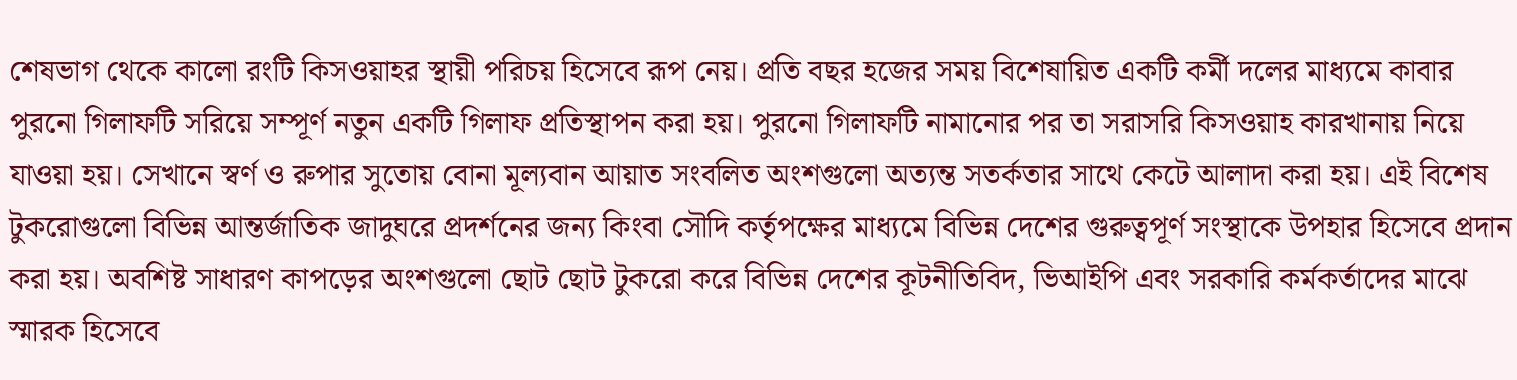শেষভাগ থেকে কালো রংটি কিসওয়াহর স্থায়ী পরিচয় হিসেবে রূপ নেয়। প্রতি বছর হজের সময় বিশেষায়িত একটি কর্মী দলের মাধ্যমে কাবার পুরনো গিলাফটি সরিয়ে সম্পূর্ণ নতুন একটি গিলাফ প্রতিস্থাপন করা হয়। পুরনো গিলাফটি নামানোর পর তা সরাসরি কিসওয়াহ কারখানায় নিয়ে যাওয়া হয়। সেখানে স্বর্ণ ও রুপার সুতোয় বোনা মূল্যবান আয়াত সংবলিত অংশগুলো অত্যন্ত সতর্কতার সাথে কেটে আলাদা করা হয়। এই বিশেষ টুকরোগুলো বিভিন্ন আন্তর্জাতিক জাদুঘরে প্রদর্শনের জন্য কিংবা সৌদি কর্তৃপক্ষের মাধ্যমে বিভিন্ন দেশের গুরুত্বপূর্ণ সংস্থাকে উপহার হিসেবে প্রদান করা হয়। অবশিষ্ট সাধারণ কাপড়ের অংশগুলো ছোট ছোট টুকরো করে বিভিন্ন দেশের কূটনীতিবিদ, ভিআইপি এবং সরকারি কর্মকর্তাদের মাঝে স্মারক হিসেবে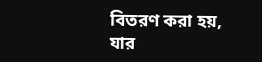বিতরণ করা হয়, যার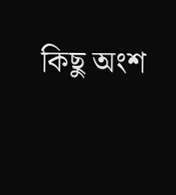কিছু অংশ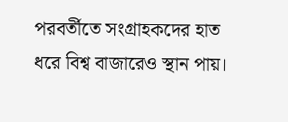পরবর্তীতে সংগ্রাহকদের হাত ধরে বিশ্ব বাজারেও স্থান পায়।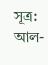সূত্র: আল-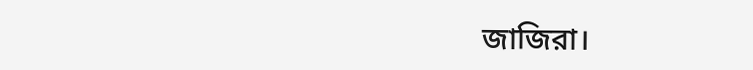জাজিরা।